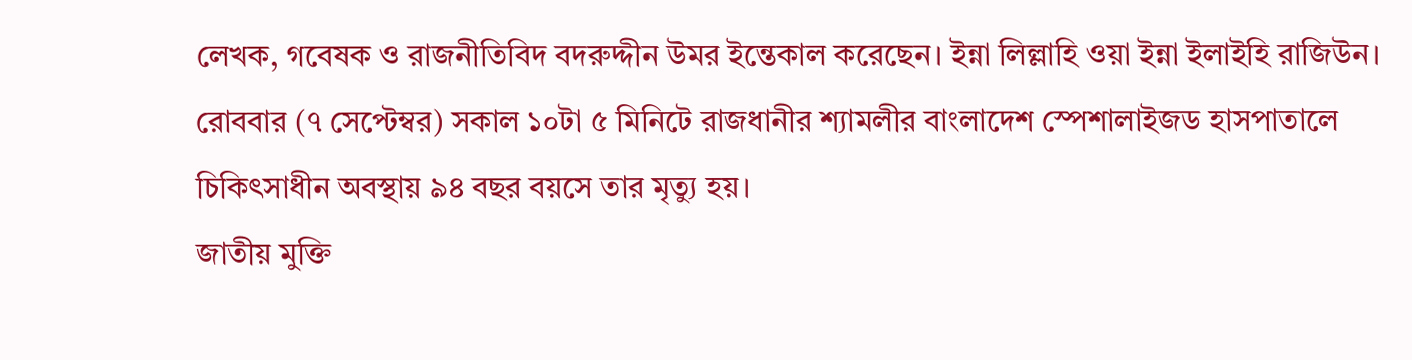লেখক, গবেষক ও রাজনীতিবিদ বদরুদ্দীন উমর ইন্তেকাল করেছেন। ইন্না লিল্লাহি ওয়া ইন্না ইলাইহি রাজিউন।
রোববার (৭ সেপ্টেম্বর) সকাল ১০টা ৫ মিনিটে রাজধানীর শ্যামলীর বাংলাদেশ স্পেশালাইজড হাসপাতালে চিকিৎসাধীন অবস্থায় ৯৪ বছর বয়সে তার মৃত্যু হয়।
জাতীয় মুক্তি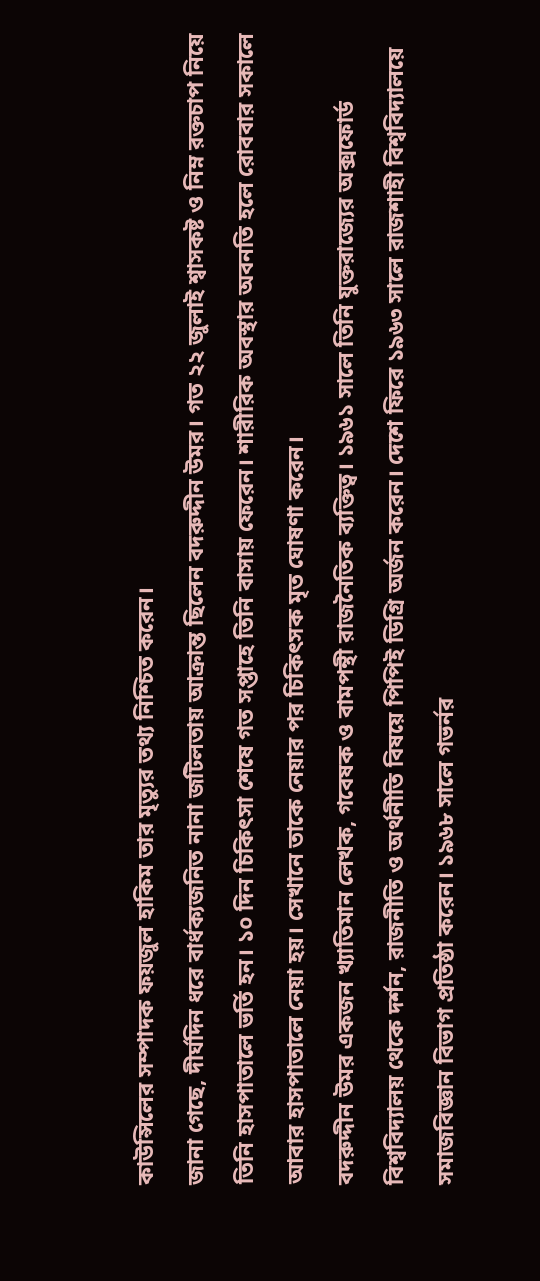কাউন্সিলের সম্পাদক ফয়জুল হাকিম তার মৃত্যুর তথ্য নিশ্চিত করেন।
জানা গেছে, দীর্ঘদিন ধরে বার্ধক্যজনিত নানা জটিলতায় আক্রান্ত ছিলেন বদরুদ্দীন উমর। গত ২২ জুলাই শ্বাসকষ্ট ও নিম্ন রক্তচাপ নিয়ে তিনি হাসপাতালে ভর্তি হন। ১০ দিন চিকিৎসা শেষে গত সপ্তাহে তিনি বাসায় ফেরেন। শারীরিক অবস্থার অবনতি হলে রোববার সকালে আবার হাসপাতালে নেয়া হয়। সেখানে তাকে নেয়ার পর চিকিৎসক মৃত ঘোষণা করেন।
বদরুদ্দীন উমর একজন খ্যাতিমান লেখক, গবেষক ও বামপন্থী রাজনৈতিক ব্যক্তিত্ব। ১৯৬১ সালে তিনি যুক্তরাজ্যের অক্সফোর্ড বিশ্ববিদ্যালয় থেকে দর্শন, রাজনীতি ও অর্থনীতি বিষয়ে পিপিই ডিগ্রি অর্জন করেন। দেশে ফিরে ১৯৬৩ সালে রাজশাহী বিশ্ববিদ্যালয়ে সমাজবিজ্ঞান বিভাগ প্রতিষ্ঠা করেন। ১৯৬৮ সালে গভর্নর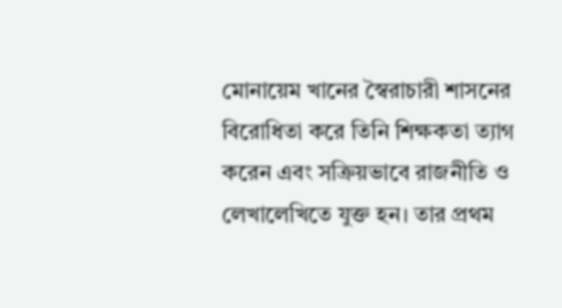মোনায়েম খানের স্বৈরাচারী শাসনের বিরোধিতা করে তিনি শিক্ষকতা ত্যাগ করেন এবং সক্রিয়ভাবে রাজনীতি ও লেখালেখিতে যুক্ত হন। তার প্রথম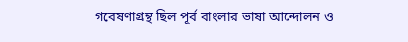গবেষণাগ্রন্থ ছিল পূর্ব বাংলার ভাষা আন্দোলন ও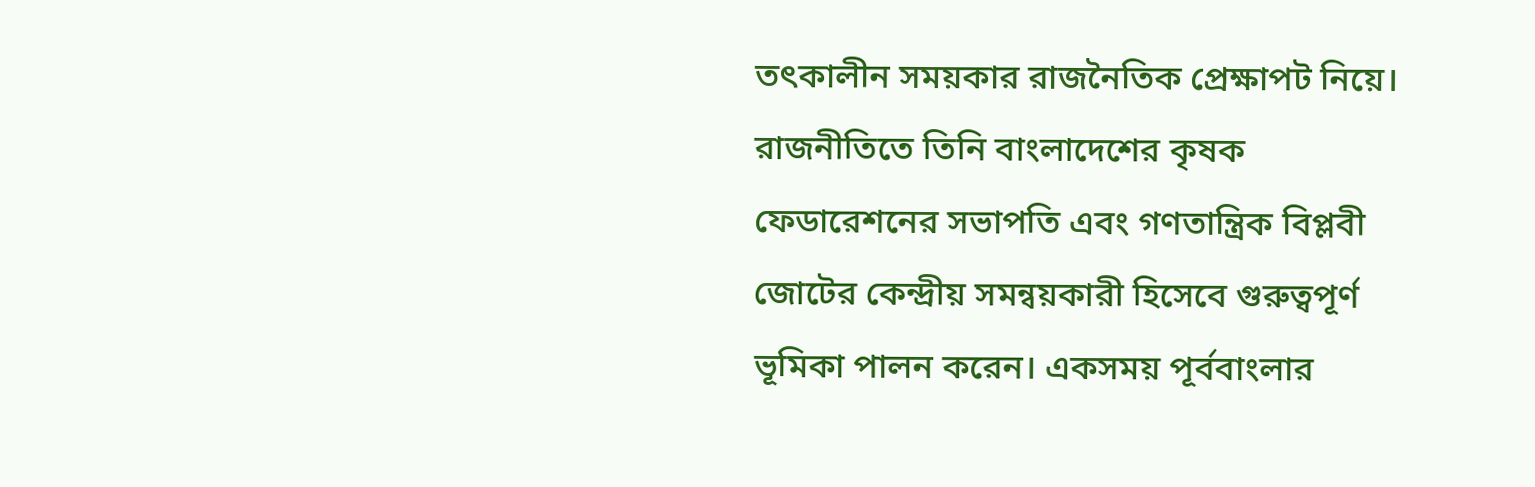তৎকালীন সময়কার রাজনৈতিক প্রেক্ষাপট নিয়ে।
রাজনীতিতে তিনি বাংলাদেশের কৃষক ফেডারেশনের সভাপতি এবং গণতান্ত্রিক বিপ্লবী জোটের কেন্দ্রীয় সমন্বয়কারী হিসেবে গুরুত্বপূর্ণ ভূমিকা পালন করেন। একসময় পূর্ববাংলার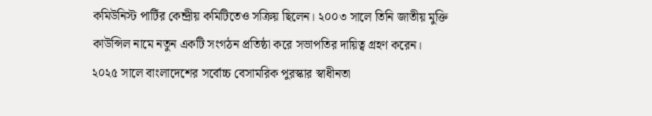কমিউনিস্ট পার্টির কেন্দ্রীয় কমিটিতেও সক্রিয় ছিলেন। ২০০৩ সালে তিনি জাতীয় মুক্তি কাউন্সিল নামে নতুন একটি সংগঠন প্রতিষ্ঠা করে সভাপতির দায়িত্ব গ্রহণ করেন।
২০২৫ সালে বাংলাদেশের সর্বোচ্চ বেসামরিক পুরস্কার স্বাধীনতা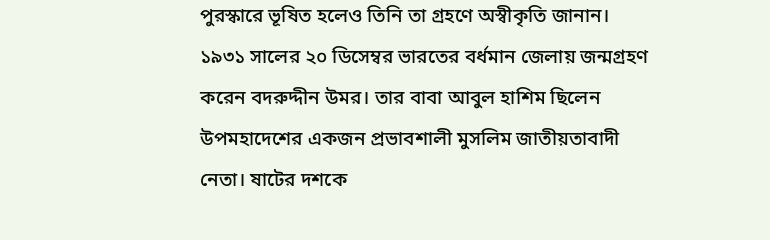পুরস্কারে ভূষিত হলেও তিনি তা গ্রহণে অস্বীকৃতি জানান।
১৯৩১ সালের ২০ ডিসেম্বর ভারতের বর্ধমান জেলায় জন্মগ্রহণ করেন বদরুদ্দীন উমর। তার বাবা আবুল হাশিম ছিলেন উপমহাদেশের একজন প্রভাবশালী মুসলিম জাতীয়তাবাদী নেতা। ষাটের দশকে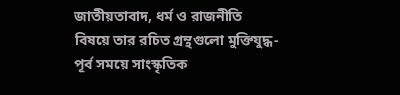জাতীয়তাবাদ, ধর্ম ও রাজনীতি বিষয়ে তার রচিত গ্রন্থগুলো মুক্তিযুদ্ধ-পূর্ব সময়ে সাংস্কৃতিক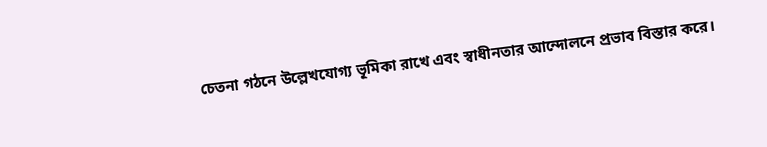চেতনা গঠনে উল্লেখযোগ্য ভূমিকা রাখে এবং স্বাধীনতার আন্দোলনে প্রভাব বিস্তার করে।